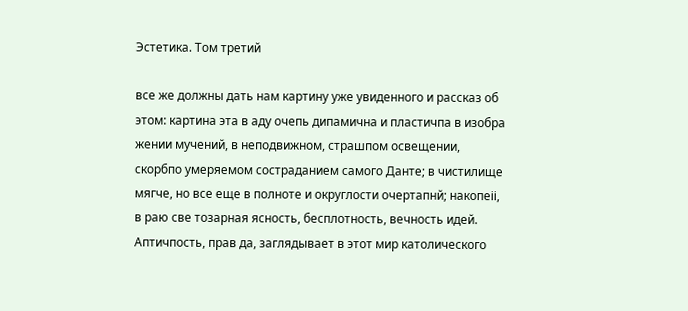Эстетика. Том третий

все же должны дать нам картину уже увиденного и рассказ об этом: картина эта в аду очепь дипамична и пластичпа в изобра жении мучений, в неподвижном, страшпом освещении, скорбпо умеряемом состраданием самого Данте; в чистилище мягче, но все еще в полноте и округлости очертапнй; накопеіі, в раю све тозарная ясность, бесплотность, вечность идей. Аптичпость, прав да, заглядывает в этот мир католического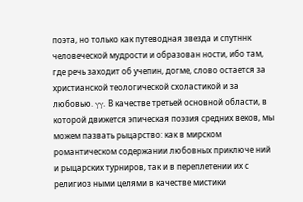поэта, но только как путеводная звезда и спутннк человеческой мудрости и образован ности, ибо там, где речь заходит об учепин, догме, слово остается за христианской теологической схоластикой и за любовью. γγ. В качестве третьей основной области, в которой движется эпическая поэзия средних веков, мы можем пазвать рыцарство: как в мирском романтическом содержании любовных приключе ний и рыцарских турниров, так и в переплетении их с религиоз ными целями в качестве мистики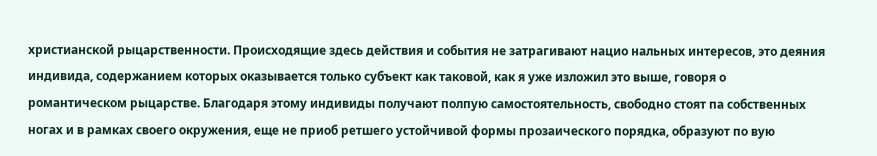христианской рыцарственности. Происходящие здесь действия и события не затрагивают нацио нальных интересов, это деяния индивида, содержанием которых оказывается только субъект как таковой, как я уже изложил это выше, говоря о романтическом рыцарстве. Благодаря этому индивиды получают полпую самостоятельность, свободно стоят па собственных ногах и в рамках своего окружения, еще не приоб ретшего устойчивой формы прозаического порядка, образуют по вую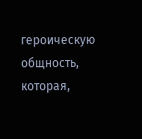героическую общность, которая,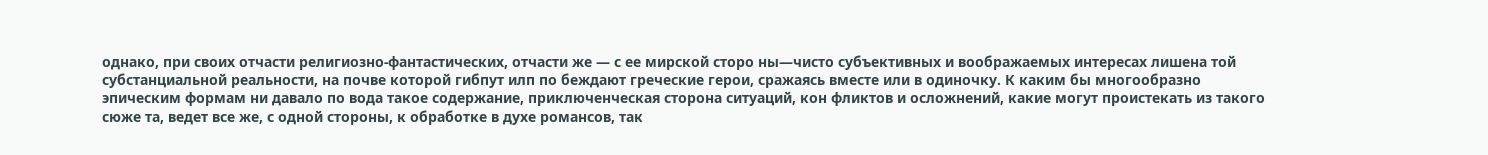однако, при своих отчасти религиозно-фантастических, отчасти же — с ее мирской сторо ны—чисто субъективных и воображаемых интересах лишена той субстанциальной реальности, на почве которой гибпут илп по беждают греческие герои, сражаясь вместе или в одиночку. К каким бы многообразно эпическим формам ни давало по вода такое содержание, приключенческая сторона ситуаций, кон фликтов и осложнений, какие могут проистекать из такого сюже та, ведет все же, с одной стороны, к обработке в духе романсов, так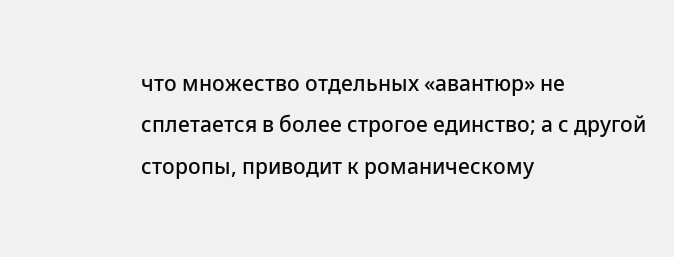что множество отдельных «авантюр» не сплетается в более строгое единство; а с другой сторопы, приводит к романическому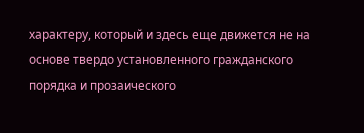характеру, который и здесь еще движется не на основе твердо установленного гражданского порядка и прозаического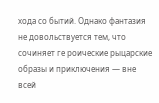хода со бытий. Однако фантазия не довольствуется тем, что сочиняет ге роические рыцарские образы и приключения — вне всей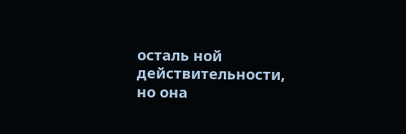осталь ной действительности, но она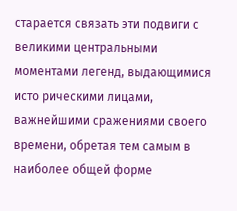старается связать эти подвиги с великими центральными моментами легенд, выдающимися исто рическими лицами, важнейшими сражениями своего времени, обретая тем самым в наиболее общей форме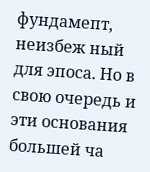фундамепт, неизбеж ный для эпоса. Но в свою очередь и эти основания большей ча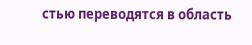стью переводятся в область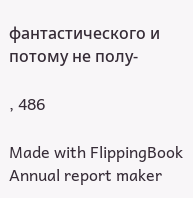фантастического и потому не полу-

, 486

Made with FlippingBook Annual report maker